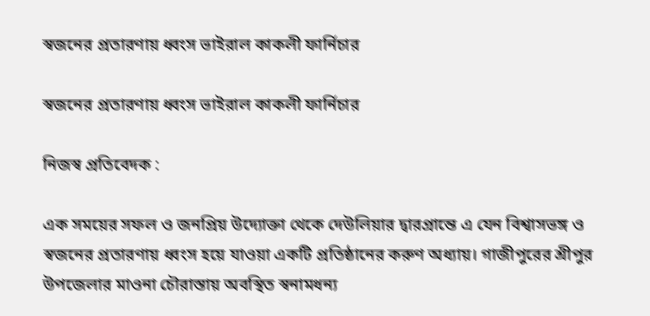স্বজনের প্রতারণায় ধ্বংস ভাইরাল কাকলী ফার্নিচার

স্বজনের প্রতারণায় ধ্বংস ভাইরাল কাকলী ফার্নিচার

নিজস্ব প্রতিবেদক :

এক সময়ের সফল ও জনপ্রিয় উদ্যোক্তা থেকে দেউলিয়ার দ্বারপ্রান্তে এ যেন বিশ্বাসভঙ্গ ও স্বজনের প্রতারণায় ধ্বংস হয়ে যাওয়া একটি প্রতিষ্ঠানের করুণ অধ্যায়। গাজীপুরের শ্রীপুর উপজেলার মাওনা চৌরাস্তায় অবস্থিত স্বনামধন্য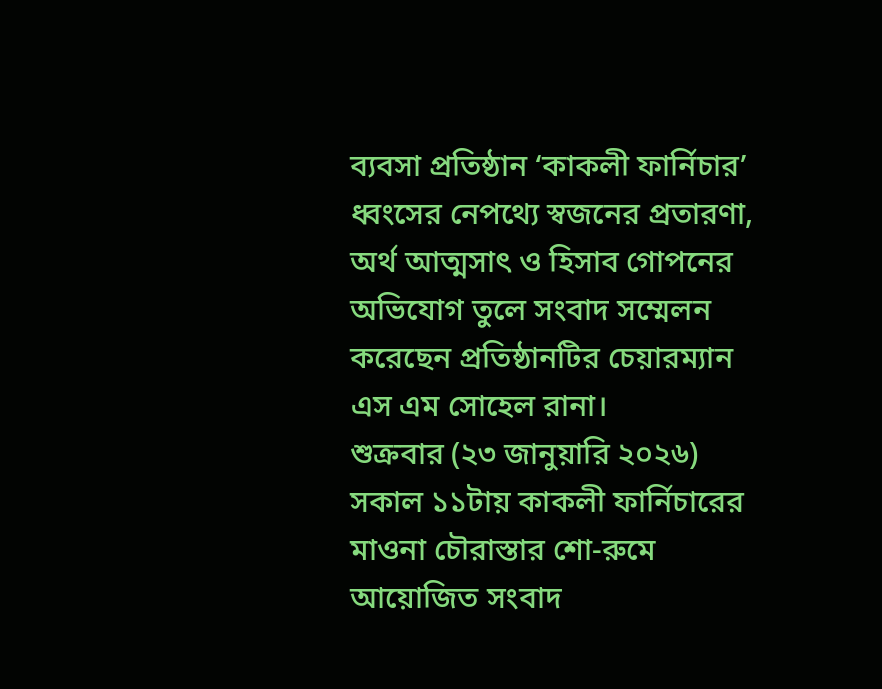ব্যবসা প্রতিষ্ঠান ‘কাকলী ফার্নিচার’ ধ্বংসের নেপথ্যে স্বজনের প্রতারণা, অর্থ আত্মসাৎ ও হিসাব গোপনের অভিযোগ তুলে সংবাদ সম্মেলন করেছেন প্রতিষ্ঠানটির চেয়ারম্যান এস এম সোহেল রানা।
শুক্রবার (২৩ জানুয়ারি ২০২৬) সকাল ১১টায় কাকলী ফার্নিচারের মাওনা চৌরাস্তার শো-রুমে আয়োজিত সংবাদ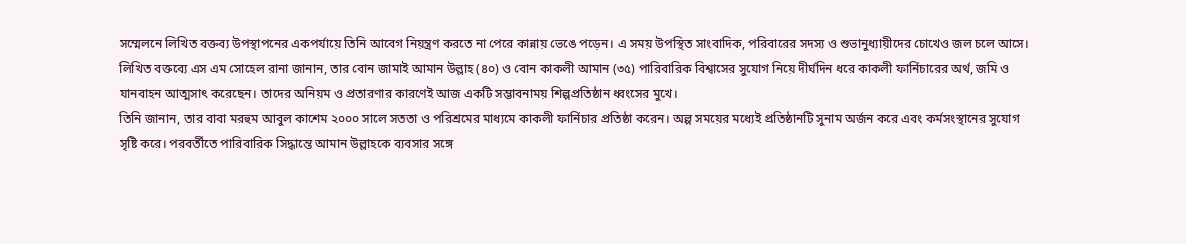সম্মেলনে লিখিত বক্তব্য উপস্থাপনের একপর্যায়ে তিনি আবেগ নিয়ন্ত্রণ করতে না পেরে কান্নায় ভেঙে পড়েন। এ সময় উপস্থিত সাংবাদিক, পরিবারের সদস্য ও শুভানুধ্যায়ীদের চোখেও জল চলে আসে।
লিখিত বক্তব্যে এস এম সোহেল রানা জানান, তার বোন জামাই আমান উল্লাহ (৪০) ও বোন কাকলী আমান (৩৫) পারিবারিক বিশ্বাসের সুযোগ নিয়ে দীর্ঘদিন ধরে কাকলী ফার্নিচারের অর্থ, জমি ও যানবাহন আত্মসাৎ করেছেন। তাদের অনিয়ম ও প্রতারণার কারণেই আজ একটি সম্ভাবনাময় শিল্পপ্রতিষ্ঠান ধ্বংসের মুখে।
তিনি জানান, তার বাবা মরহুম আবুল কাশেম ২০০০ সালে সততা ও পরিশ্রমের মাধ্যমে কাকলী ফার্নিচার প্রতিষ্ঠা করেন। অল্প সময়ের মধ্যেই প্রতিষ্ঠানটি সুনাম অর্জন করে এবং কর্মসংস্থানের সুযোগ সৃষ্টি করে। পরবর্তীতে পারিবারিক সিদ্ধান্তে আমান উল্লাহকে ব্যবসার সঙ্গে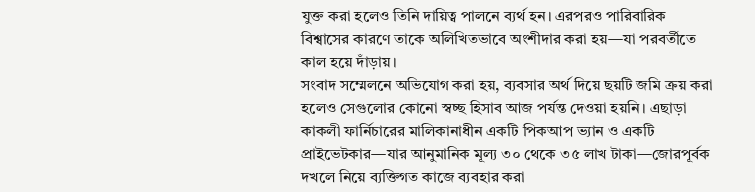যুক্ত করা হলেও তিনি দায়িত্ব পালনে ব্যর্থ হন। এরপরও পারিবারিক বিশ্বাসের কারণে তাকে অলিখিতভাবে অংশীদার করা হয়—যা পরবর্তীতে কাল হয়ে দাঁড়ায়।
সংবাদ সম্মেলনে অভিযোগ করা হয়, ব্যবসার অর্থ দিয়ে ছয়টি জমি ক্রয় করা হলেও সেগুলোর কোনো স্বচ্ছ হিসাব আজ পর্যন্ত দেওয়া হয়নি। এছাড়া কাকলী ফার্নিচারের মালিকানাধীন একটি পিকআপ ভ্যান ও একটি প্রাইভেটকার—যার আনুমানিক মূল্য ৩০ থেকে ৩৫ লাখ টাকা—জোরপূর্বক দখলে নিয়ে ব্যক্তিগত কাজে ব্যবহার করা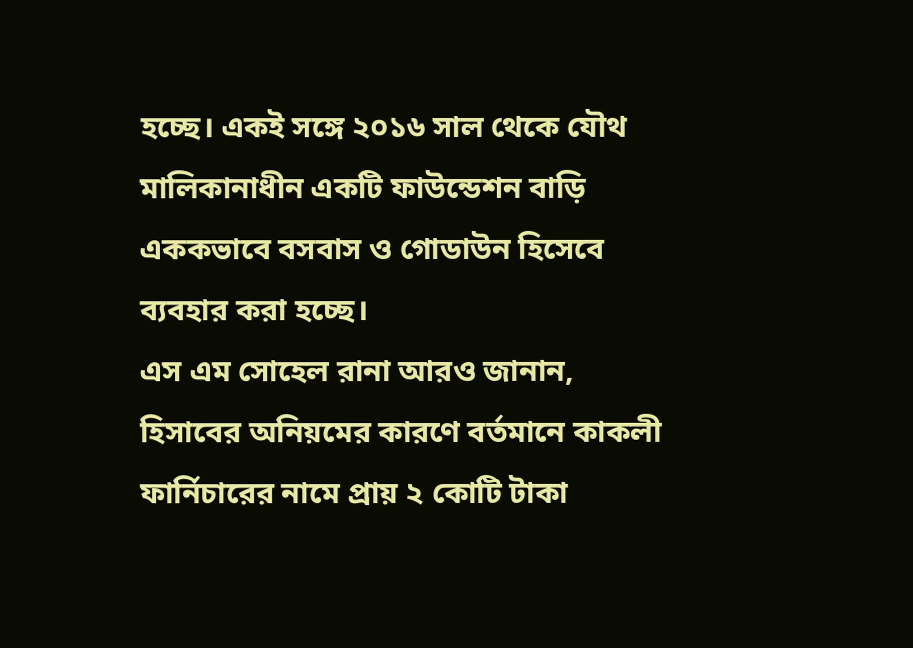হচ্ছে। একই সঙ্গে ২০১৬ সাল থেকে যৌথ মালিকানাধীন একটি ফাউন্ডেশন বাড়ি এককভাবে বসবাস ও গোডাউন হিসেবে ব্যবহার করা হচ্ছে।
এস এম সোহেল রানা আরও জানান, হিসাবের অনিয়মের কারণে বর্তমানে কাকলী ফার্নিচারের নামে প্রায় ২ কোটি টাকা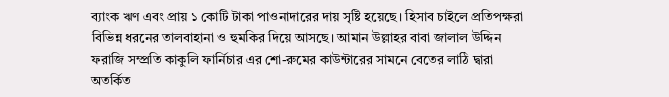ব্যাংক ঋণ এবং প্রায় ১ কোটি টাকা পাওনাদারের দায় সৃষ্টি হয়েছে। হিসাব চাইলে প্রতিপক্ষরা বিভিন্ন ধরনের তালবাহানা ও হুমকির দিয়ে আসছে। আমান উল্লাহর বাবা জালাল উদ্দিন ফরাজি সম্প্রতি কাকুলি ফার্নিচার এর শো-রুমের কাউন্টারের সামনে বেতের লাঠি দ্বারা অতর্কিত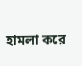হামলা করে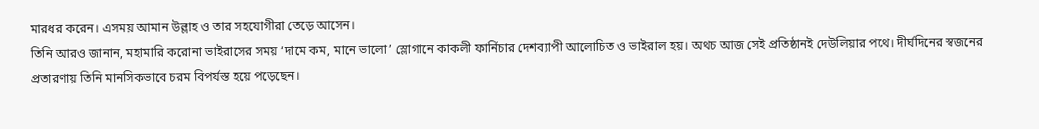মারধর করেন। এসময় আমান উল্লাহ ও তার সহযোগীরা তেড়ে আসেন।
তিনি আরও জানান, মহামারি করোনা ভাইরাসের সময় ‘দামে কম, মানে ভালো’ স্লোগানে কাকলী ফার্নিচার দেশব্যাপী আলোচিত ও ভাইরাল হয়। অথচ আজ সেই প্রতিষ্ঠানই দেউলিয়ার পথে। দীর্ঘদিনের স্বজনের প্রতারণায় তিনি মানসিকভাবে চরম বিপর্যস্ত হয়ে পড়েছেন।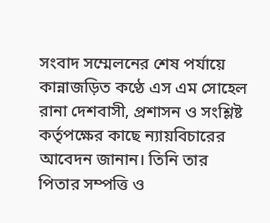সংবাদ সম্মেলনের শেষ পর্যায়ে কান্নাজড়িত কণ্ঠে এস এম সোহেল রানা দেশবাসী, প্রশাসন ও সংশ্লিষ্ট কর্তৃপক্ষের কাছে ন্যায়বিচারের আবেদন জানান। তিনি তার পিতার সম্পত্তি ও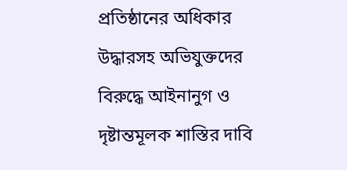প্রতিষ্ঠানের অধিকার উদ্ধারসহ অভিযুক্তদের বিরুদ্ধে আইনানুগ ও দৃষ্টান্তমূলক শাস্তির দাবি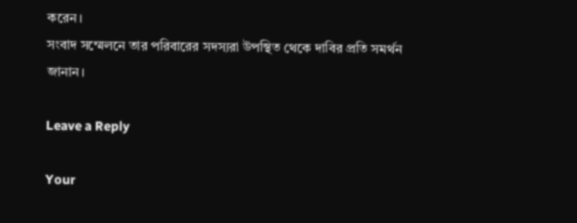করেন।
সংবাদ সম্মেলনে তার পরিবারের সদস্যরা উপস্থিত থেকে দাবির প্রতি সমর্থন জানান।

Leave a Reply

Your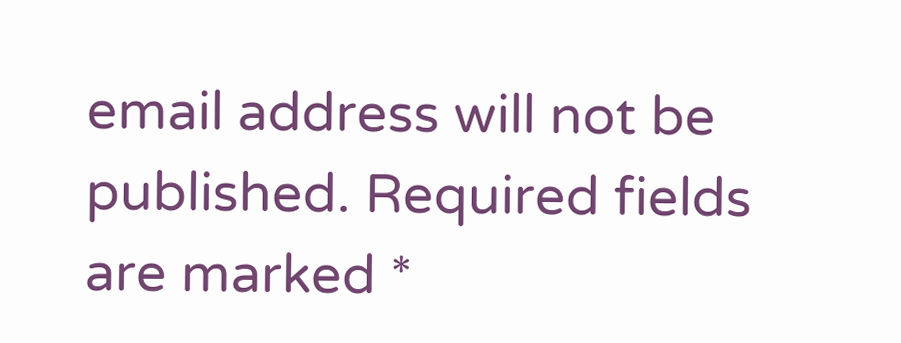email address will not be published. Required fields are marked *